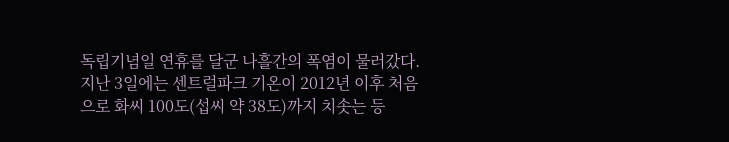독립기념일 연휴를 달군 나흘간의 폭염이 물러갔다. 지난 3일에는 센트럴파크 기온이 2012년 이후 처음으로 화씨 100도(섭씨 약 38도)까지 치솟는 등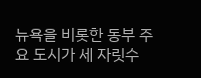뉴욕을 비롯한 동부 주요 도시가 세 자릿수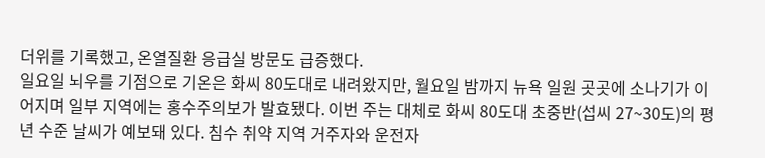더위를 기록했고, 온열질환 응급실 방문도 급증했다.
일요일 뇌우를 기점으로 기온은 화씨 80도대로 내려왔지만, 월요일 밤까지 뉴욕 일원 곳곳에 소나기가 이어지며 일부 지역에는 홍수주의보가 발효됐다. 이번 주는 대체로 화씨 80도대 초중반(섭씨 27~30도)의 평년 수준 날씨가 예보돼 있다. 침수 취약 지역 거주자와 운전자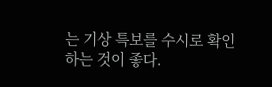는 기상 특보를 수시로 확인하는 것이 좋다.